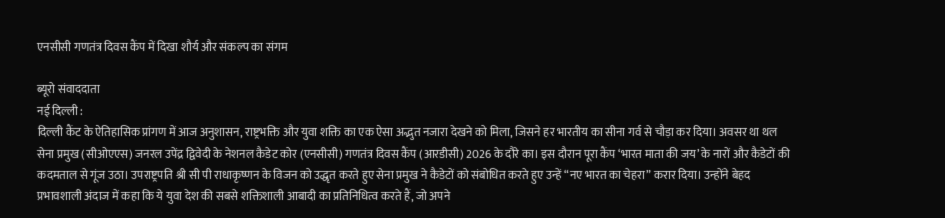एनसीसी गणतंत्र दिवस कैंप में दिखा शौर्य और संकल्प का संगम

ब्यूरो संवाददाता
नई दिल्ली :
दिल्ली कैंट के ऐतिहासिक प्रांगण में आज अनुशासन, राष्ट्रभक्ति और युवा शक्ति का एक ऐसा अद्भुत नजारा देखने को मिला, जिसने हर भारतीय का सीना गर्व से चौड़ा कर दिया। अवसर था थल सेना प्रमुख (सीओएएस) जनरल उपेंद्र द्विवेदी के नेशनल कैडेट कोर (एनसीसी) गणतंत्र दिवस कैंप (आरडीसी) 2026 के दौरे का। इस दौरान पूरा कैंप ‘भारत माता की जय’ के नारों और कैडेटों की कदमताल से गूंज उठा। उपराष्ट्रपति श्री सी पी राधाकृष्णन के विजन को उद्धृत करते हुए सेना प्रमुख ने कैडेटों को संबोधित करते हुए उन्हें “नए भारत का चेहरा” करार दिया। उन्होंने बेहद प्रभावशाली अंदाज में कहा कि ये युवा देश की सबसे शक्तिशाली आबादी का प्रतिनिधित्व करते हैं, जो अपने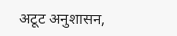अटूट अनुशासन,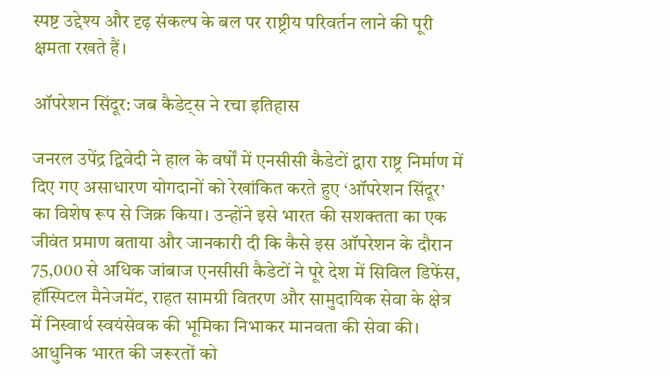स्पष्ट उद्देश्य और दृढ़ संकल्प के बल पर राष्ट्रीय परिवर्तन लाने की पूरी क्षमता रखते हैं।

ऑपरेशन सिंदूर: जब कैडेट्स ने रचा इतिहास

जनरल उपेंद्र द्विवेदी ने हाल के वर्षों में एनसीसी कैडेटों द्वारा राष्ट्र निर्माण में दिए गए असाधारण योगदानों को रेखांकित करते हुए ‘ऑपरेशन सिंदूर’ का विशेष रूप से जिक्र किया। उन्होंने इसे भारत की सशक्तता का एक जीवंत प्रमाण बताया और जानकारी दी कि कैसे इस ऑपरेशन के दौरान 75,000 से अधिक जांबाज एनसीसी कैडेटों ने पूरे देश में सिविल डिफेंस, हॉस्पिटल मैनेजमेंट, राहत सामग्री वितरण और सामुदायिक सेवा के क्षेत्र में निस्वार्थ स्वयंसेवक की भूमिका निभाकर मानवता की सेवा की। आधुनिक भारत की जरूरतों को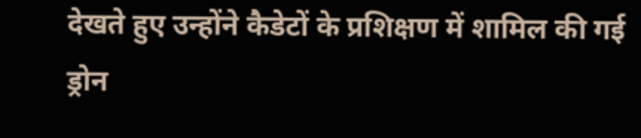देखते हुए उन्होंने कैडेटों के प्रशिक्षण में शामिल की गई ड्रोन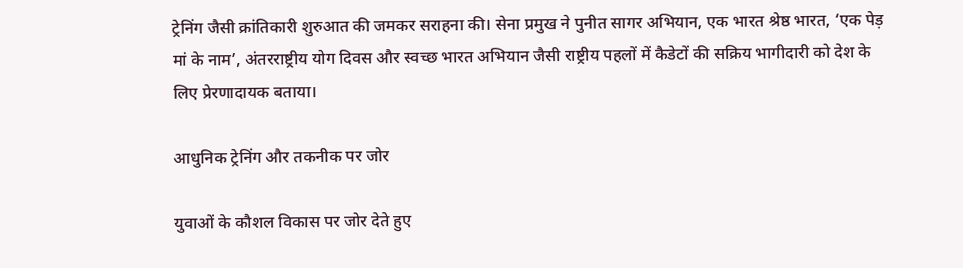ट्रेनिंग जैसी क्रांतिकारी शुरुआत की जमकर सराहना की। सेना प्रमुख ने पुनीत सागर अभियान, एक भारत श्रेष्ठ भारत, ‘एक पेड़ मां के नाम’, अंतरराष्ट्रीय योग दिवस और स्वच्छ भारत अभियान जैसी राष्ट्रीय पहलों में कैडेटों की सक्रिय भागीदारी को देश के लिए प्रेरणादायक बताया।

आधुनिक ट्रेनिंग और तकनीक पर जोर

युवाओं के कौशल विकास पर जोर देते हुए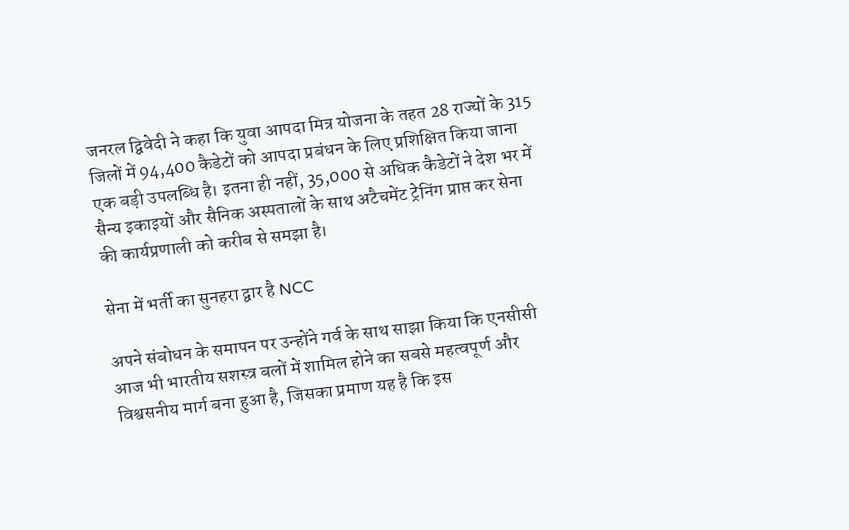जनरल द्विवेदी ने कहा कि युवा आपदा मित्र योजना के तहत 28 राज्यों के 315 जिलों में 94,400 कैडेटों को आपदा प्रबंधन के लिए प्रशिक्षित किया जाना एक बड़ी उपलब्धि है। इतना ही नहीं, 35,000 से अधिक कैडेटों ने देश भर में सैन्य इकाइयों और सैनिक अस्पतालों के साथ अटैचमेंट ट्रेनिंग प्राप्त कर सेना की कार्यप्रणाली को करीब से समझा है।

सेना में भर्ती का सुनहरा द्वार है NCC

अपने संबोधन के समापन पर उन्होंने गर्व के साथ साझा किया कि एनसीसी आज भी भारतीय सशस्त्र बलों में शामिल होने का सबसे महत्वपूर्ण और विश्वसनीय मार्ग बना हुआ है, जिसका प्रमाण यह है कि इस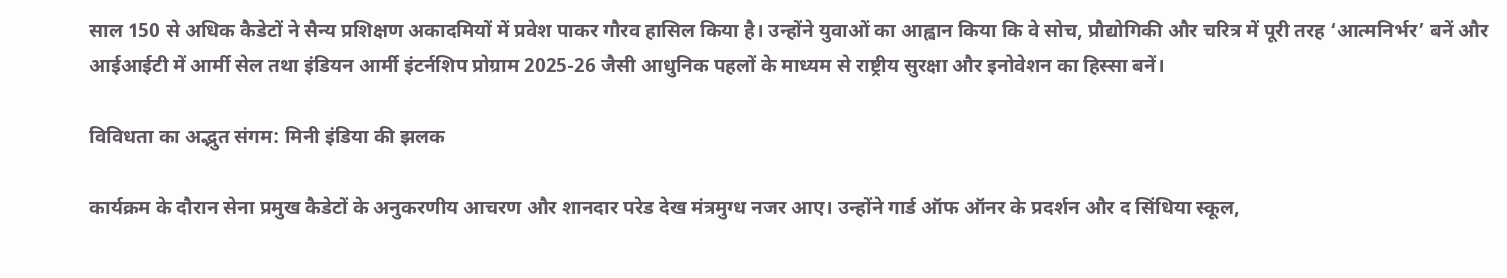साल 150 से अधिक कैडेटों ने सैन्य प्रशिक्षण अकादमियों में प्रवेश पाकर गौरव हासिल किया है। उन्होंने युवाओं का आह्वान किया कि वे सोच, प्रौद्योगिकी और चरित्र में पूरी तरह ‘आत्मनिर्भर’ बनें और आईआईटी में आर्मी सेल तथा इंडियन आर्मी इंटर्नशिप प्रोग्राम 2025-26 जैसी आधुनिक पहलों के माध्यम से राष्ट्रीय सुरक्षा और इनोवेशन का हिस्सा बनें।

विविधता का अद्भुत संगम: मिनी इंडिया की झलक

कार्यक्रम के दौरान सेना प्रमुख कैडेटों के अनुकरणीय आचरण और शानदार परेड देख मंत्रमुग्ध नजर आए। उन्होंने गार्ड ऑफ ऑनर के प्रदर्शन और द सिंधिया स्कूल,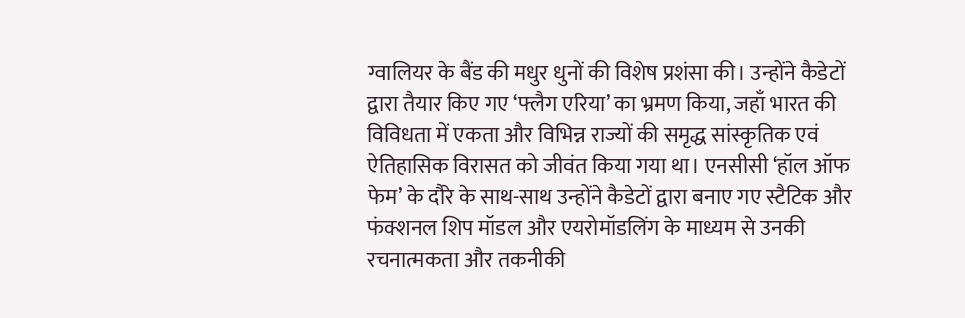ग्वालियर के बैंड की मधुर धुनों की विशेष प्रशंसा की। उन्होंने कैडेटों द्वारा तैयार किए गए ‘फ्लैग एरिया’ का भ्रमण किया, जहाँ भारत की विविधता में एकता और विभिन्न राज्यों की समृद्ध सांस्कृतिक एवं ऐतिहासिक विरासत को जीवंत किया गया था। एनसीसी ‘हॉल ऑफ फेम’ के दौरे के साथ-साथ उन्होंने कैडेटों द्वारा बनाए गए स्टैटिक और फंक्शनल शिप मॉडल और एयरोमॉडलिंग के माध्यम से उनकी रचनात्मकता और तकनीकी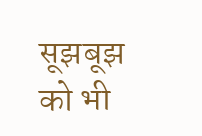सूझबूझ को भी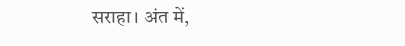सराहा। अंत में,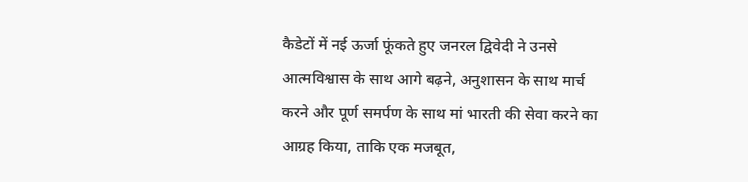कैडेटों में नई ऊर्जा फूंकते हुए जनरल द्विवेदी ने उनसे आत्मविश्वास के साथ आगे बढ़ने, अनुशासन के साथ मार्च करने और पूर्ण समर्पण के साथ मां भारती की सेवा करने का आग्रह किया, ताकि एक मजबूत,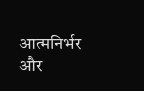आत्मनिर्भर और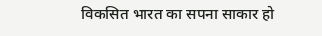विकसित भारत का सपना साकार हो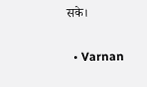सके।

  • Varnan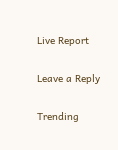Live Report

Leave a Reply

Trending